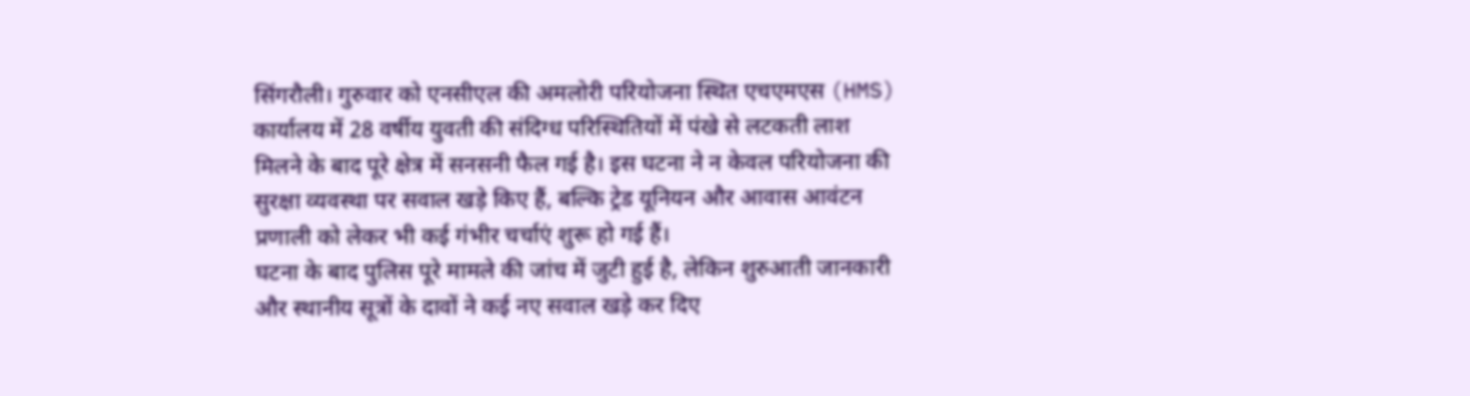सिंगरौली। गुरुवार को एनसीएल की अमलोरी परियोजना स्थित एचएमएस (HMS) कार्यालय में 28 वर्षीय युवती की संदिग्ध परिस्थितियों में पंखे से लटकती लाश मिलने के बाद पूरे क्षेत्र में सनसनी फैल गई है। इस घटना ने न केवल परियोजना की सुरक्षा व्यवस्था पर सवाल खड़े किए हैं, बल्कि ट्रेड यूनियन और आवास आवंटन प्रणाली को लेकर भी कई गंभीर चर्चाएं शुरू हो गई हैं।
घटना के बाद पुलिस पूरे मामले की जांच में जुटी हुई है, लेकिन शुरुआती जानकारी और स्थानीय सूत्रों के दावों ने कई नए सवाल खड़े कर दिए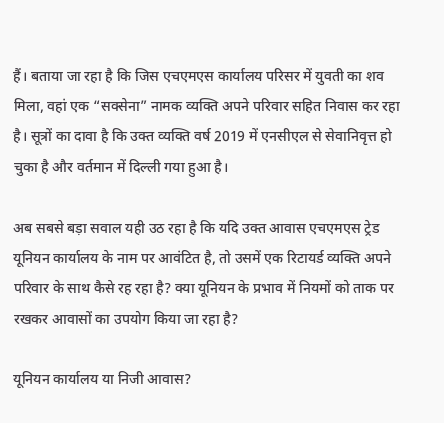हैं। बताया जा रहा है कि जिस एचएमएस कार्यालय परिसर में युवती का शव मिला, वहां एक “सक्सेना” नामक व्यक्ति अपने परिवार सहित निवास कर रहा है। सूत्रों का दावा है कि उक्त व्यक्ति वर्ष 2019 में एनसीएल से सेवानिवृत्त हो चुका है और वर्तमान में दिल्ली गया हुआ है।

अब सबसे बड़ा सवाल यही उठ रहा है कि यदि उक्त आवास एचएमएस ट्रेड यूनियन कार्यालय के नाम पर आवंटित है, तो उसमें एक रिटायर्ड व्यक्ति अपने परिवार के साथ कैसे रह रहा है? क्या यूनियन के प्रभाव में नियमों को ताक पर रखकर आवासों का उपयोग किया जा रहा है?

यूनियन कार्यालय या निजी आवास?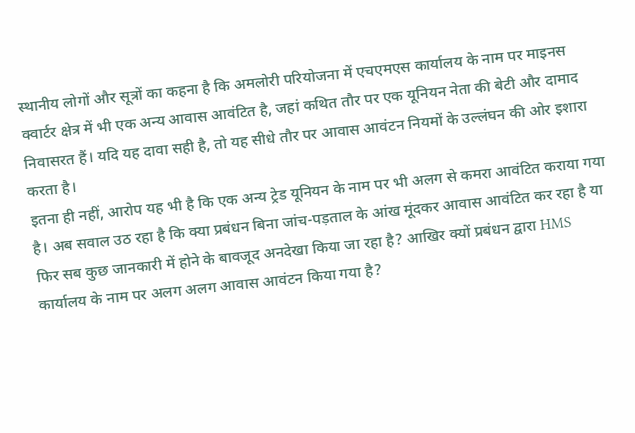स्थानीय लोगों और सूत्रों का कहना है कि अमलोरी परियोजना में एचएमएस कार्यालय के नाम पर माइनस क्वार्टर क्षेत्र में भी एक अन्य आवास आवंटित है, जहां कथित तौर पर एक यूनियन नेता की बेटी और दामाद निवासरत हैं। यदि यह दावा सही है, तो यह सीधे तौर पर आवास आवंटन नियमों के उल्लंघन की ओर इशारा करता है।
इतना ही नहीं, आरोप यह भी है कि एक अन्य ट्रेड यूनियन के नाम पर भी अलग से कमरा आवंटित कराया गया है। अब सवाल उठ रहा है कि क्या प्रबंधन बिना जांच-पड़ताल के आंख मूंदकर आवास आवंटित कर रहा है या फिर सब कुछ जानकारी में होने के बावजूद अनदेखा किया जा रहा है? आखिर क्यों प्रबंधन द्वारा HMS कार्यालय के नाम पर अलग अलग आवास आवंटन किया गया है?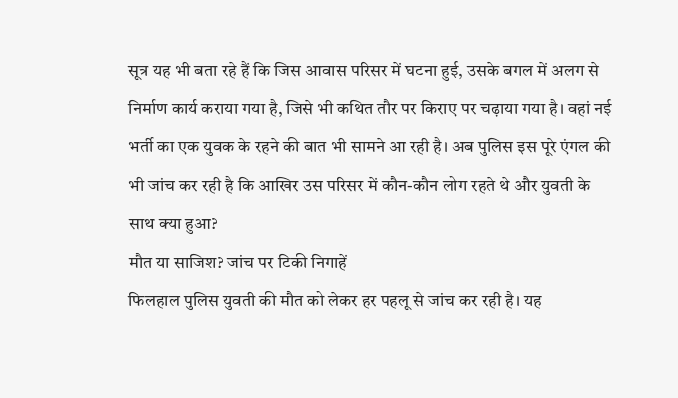सूत्र यह भी बता रहे हैं कि जिस आवास परिसर में घटना हुई, उसके बगल में अलग से निर्माण कार्य कराया गया है, जिसे भी कथित तौर पर किराए पर चढ़ाया गया है। वहां नई भर्ती का एक युवक के रहने की बात भी सामने आ रही है। अब पुलिस इस पूरे एंगल की भी जांच कर रही है कि आखिर उस परिसर में कौन-कौन लोग रहते थे और युवती के साथ क्या हुआ?
मौत या साजिश? जांच पर टिकी निगाहें
फिलहाल पुलिस युवती की मौत को लेकर हर पहलू से जांच कर रही है। यह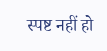स्पष्ट नहीं हो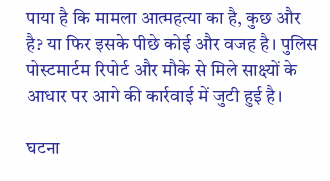पाया है कि मामला आत्महत्या का है, कुछ और है? या फिर इसके पीछे कोई और वजह है। पुलिस पोस्टमार्टम रिपोर्ट और मौके से मिले साक्ष्यों के आधार पर आगे की कार्रवाई में जुटी हुई है।

घटना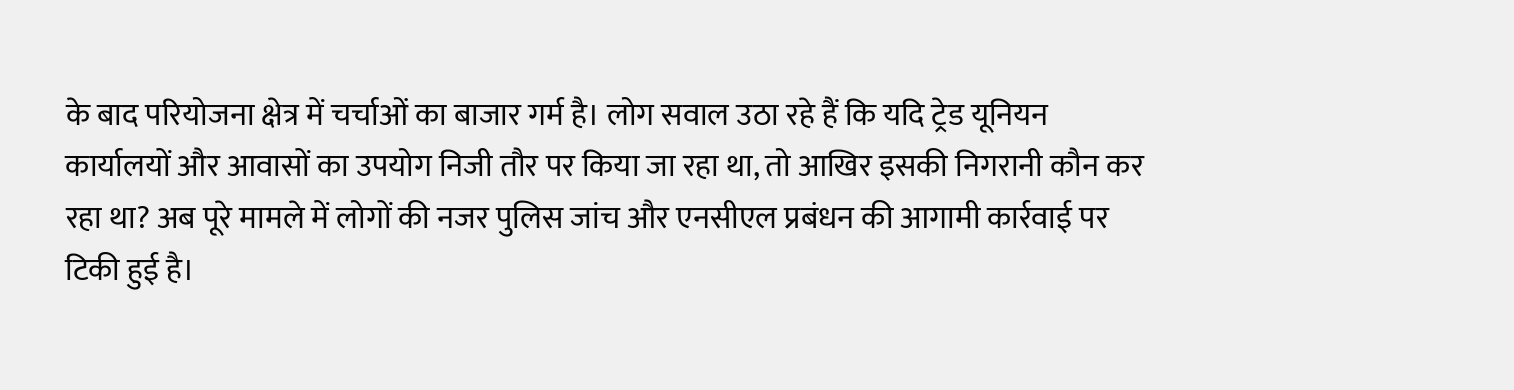के बाद परियोजना क्षेत्र में चर्चाओं का बाजार गर्म है। लोग सवाल उठा रहे हैं कि यदि ट्रेड यूनियन कार्यालयों और आवासों का उपयोग निजी तौर पर किया जा रहा था, तो आखिर इसकी निगरानी कौन कर रहा था? अब पूरे मामले में लोगों की नजर पुलिस जांच और एनसीएल प्रबंधन की आगामी कार्रवाई पर टिकी हुई है।